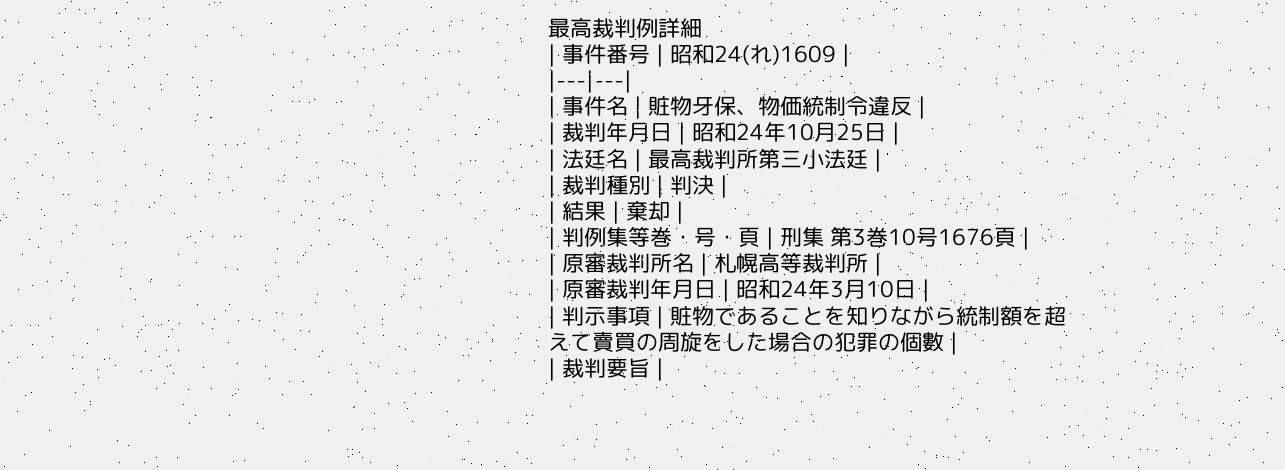最高裁判例詳細
| 事件番号 | 昭和24(れ)1609 |
|---|---|
| 事件名 | 賍物牙保、物価統制令違反 |
| 裁判年月日 | 昭和24年10月25日 |
| 法廷名 | 最高裁判所第三小法廷 |
| 裁判種別 | 判決 |
| 結果 | 棄却 |
| 判例集等巻・号・頁 | 刑集 第3巻10号1676頁 |
| 原審裁判所名 | 札幌高等裁判所 |
| 原審裁判年月日 | 昭和24年3月10日 |
| 判示事項 | 賍物であることを知りながら統制額を超えて賣買の周旋をした場合の犯罪の個數 |
| 裁判要旨 |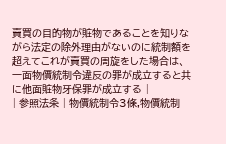賣買の目的物が賍物であることを知りながら法定の除外理由がないのに統制額を超えてこれが賣買の周旋をした場合は、一面物價統制令違反の罪が成立すると共に他面賍物牙保罪が成立する |
| 参照法条 | 物價統制令3條,物價統制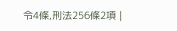令4條,刑法256條2項 |